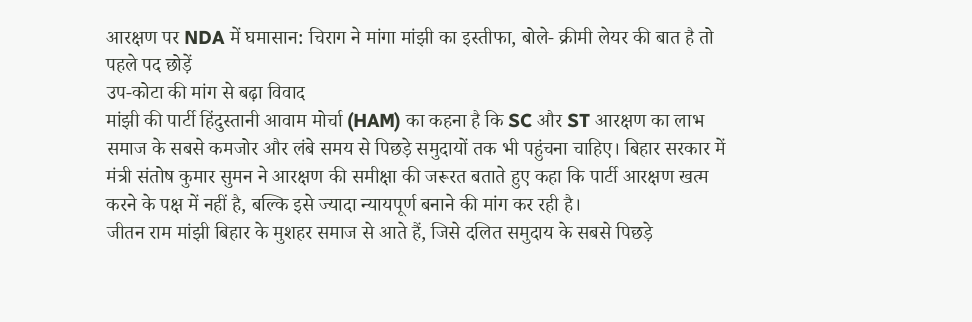आरक्षण पर NDA में घमासान: चिराग ने मांगा मांझी का इस्तीफा, बोले- क्रीमी लेयर की बात है तो पहले पद छोड़ें
उप-कोटा की मांग से बढ़ा विवाद
मांझी की पार्टी हिंदुस्तानी आवाम मोर्चा (HAM) का कहना है कि SC और ST आरक्षण का लाभ समाज के सबसे कमजोर और लंबे समय से पिछड़े समुदायों तक भी पहुंचना चाहिए। बिहार सरकार में मंत्री संतोष कुमार सुमन ने आरक्षण की समीक्षा की जरूरत बताते हुए कहा कि पार्टी आरक्षण खत्म करने के पक्ष में नहीं है, बल्कि इसे ज्यादा न्यायपूर्ण बनाने की मांग कर रही है।
जीतन राम मांझी बिहार के मुशहर समाज से आते हैं, जिसे दलित समुदाय के सबसे पिछड़े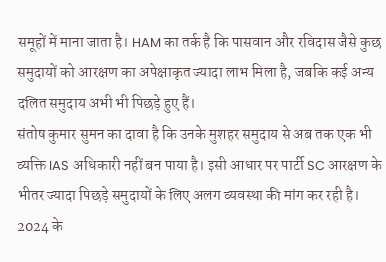समूहों में माना जाता है। HAM का तर्क है कि पासवान और रविदास जैसे कुछ समुदायों को आरक्षण का अपेक्षाकृत ज्यादा लाभ मिला है, जबकि कई अन्य दलित समुदाय अभी भी पिछड़े हुए हैं।
संतोष कुमार सुमन का दावा है कि उनके मुशहर समुदाय से अब तक एक भी व्यक्ति IAS अधिकारी नहीं बन पाया है। इसी आधार पर पार्टी SC आरक्षण के भीतर ज्यादा पिछड़े समुदायों के लिए अलग व्यवस्था की मांग कर रही है।
2024 के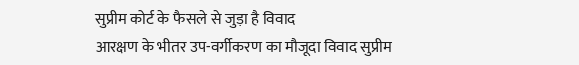सुप्रीम कोर्ट के फैसले से जुड़ा है विवाद
आरक्षण के भीतर उप-वर्गीकरण का मौजूदा विवाद सुप्रीम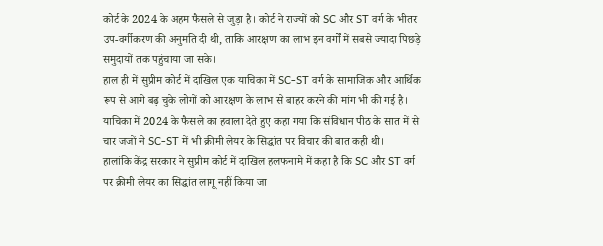कोर्ट के 2024 के अहम फैसले से जुड़ा है। कोर्ट ने राज्यों को SC और ST वर्ग के भीतर उप-वर्गीकरण की अनुमति दी थी, ताकि आरक्षण का लाभ इन वर्गों में सबसे ज्यादा पिछड़े समुदायों तक पहुंचाया जा सके।
हाल ही में सुप्रीम कोर्ट में दाखिल एक याचिका में SC-ST वर्ग के सामाजिक और आर्थिक रूप से आगे बढ़ चुके लोगों को आरक्षण के लाभ से बाहर करने की मांग भी की गई है। याचिका में 2024 के फैसले का हवाला देते हुए कहा गया कि संविधान पीठ के सात में से चार जजों ने SC-ST में भी क्रीमी लेयर के सिद्धांत पर विचार की बात कही थी।
हालांकि केंद्र सरकार ने सुप्रीम कोर्ट में दाखिल हलफनामे में कहा है कि SC और ST वर्ग पर क्रीमी लेयर का सिद्धांत लागू नहीं किया जा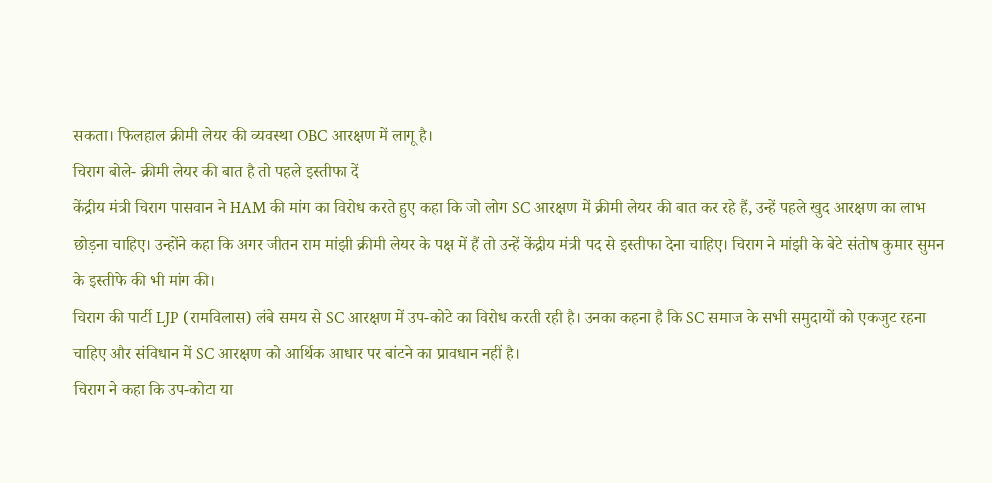सकता। फिलहाल क्रीमी लेयर की व्यवस्था OBC आरक्षण में लागू है।
चिराग बोले- क्रीमी लेयर की बात है तो पहले इस्तीफा दें
केंद्रीय मंत्री चिराग पासवान ने HAM की मांग का विरोध करते हुए कहा कि जो लोग SC आरक्षण में क्रीमी लेयर की बात कर रहे हैं, उन्हें पहले खुद आरक्षण का लाभ छोड़ना चाहिए। उन्होंने कहा कि अगर जीतन राम मांझी क्रीमी लेयर के पक्ष में हैं तो उन्हें केंद्रीय मंत्री पद से इस्तीफा देना चाहिए। चिराग ने मांझी के बेटे संतोष कुमार सुमन के इस्तीफे की भी मांग की।
चिराग की पार्टी LJP (रामविलास) लंबे समय से SC आरक्षण में उप-कोटे का विरोध करती रही है। उनका कहना है कि SC समाज के सभी समुदायों को एकजुट रहना चाहिए और संविधान में SC आरक्षण को आर्थिक आधार पर बांटने का प्रावधान नहीं है।
चिराग ने कहा कि उप-कोटा या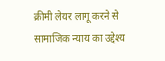क्रीमी लेयर लागू करने से सामाजिक न्याय का उद्देश्य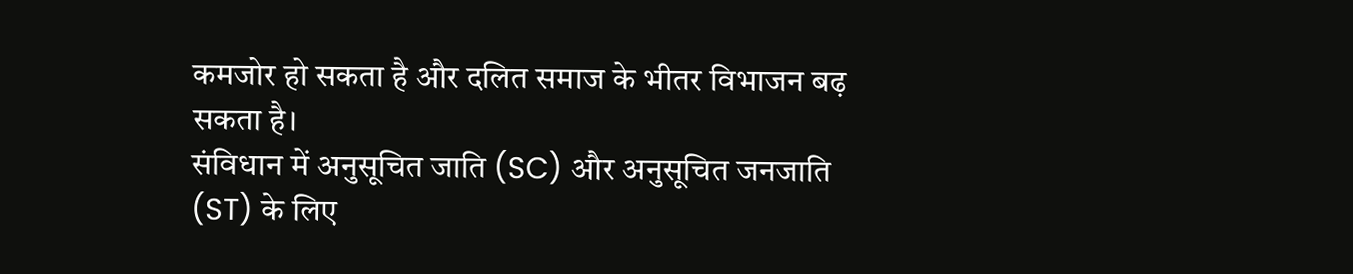कमजोर हो सकता है और दलित समाज के भीतर विभाजन बढ़ सकता है।
संविधान में अनुसूचित जाति (SC) और अनुसूचित जनजाति (ST) के लिए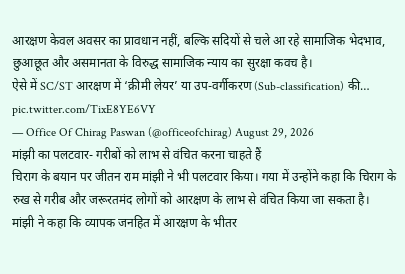आरक्षण केवल अवसर का प्रावधान नहीं, बल्कि सदियों से चले आ रहे सामाजिक भेदभाव, छुआछूत और असमानता के विरुद्ध सामाजिक न्याय का सुरक्षा कवच है।
ऐसे में SC/ST आरक्षण में ‘क्रीमी लेयर’ या उप-वर्गीकरण (Sub-classification) की… pic.twitter.com/TixE8YE6VY
— Office Of Chirag Paswan (@officeofchirag) August 29, 2026
मांझी का पलटवार- गरीबों को लाभ से वंचित करना चाहते हैं
चिराग के बयान पर जीतन राम मांझी ने भी पलटवार किया। गया में उन्होंने कहा कि चिराग के रुख से गरीब और जरूरतमंद लोगों को आरक्षण के लाभ से वंचित किया जा सकता है।
मांझी ने कहा कि व्यापक जनहित में आरक्षण के भीतर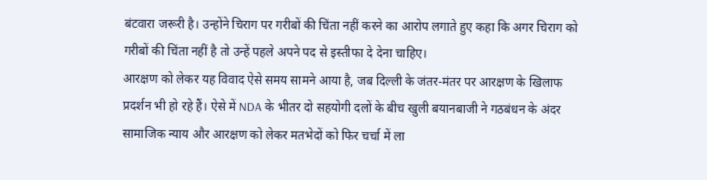बंटवारा जरूरी है। उन्होंने चिराग पर गरीबों की चिंता नहीं करने का आरोप लगाते हुए कहा कि अगर चिराग को गरीबों की चिंता नहीं है तो उन्हें पहले अपने पद से इस्तीफा दे देना चाहिए।
आरक्षण को लेकर यह विवाद ऐसे समय सामने आया है, जब दिल्ली के जंतर-मंतर पर आरक्षण के खिलाफ प्रदर्शन भी हो रहे हैं। ऐसे में NDA के भीतर दो सहयोगी दलों के बीच खुली बयानबाजी ने गठबंधन के अंदर सामाजिक न्याय और आरक्षण को लेकर मतभेदों को फिर चर्चा में ला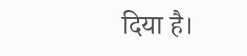दिया है।